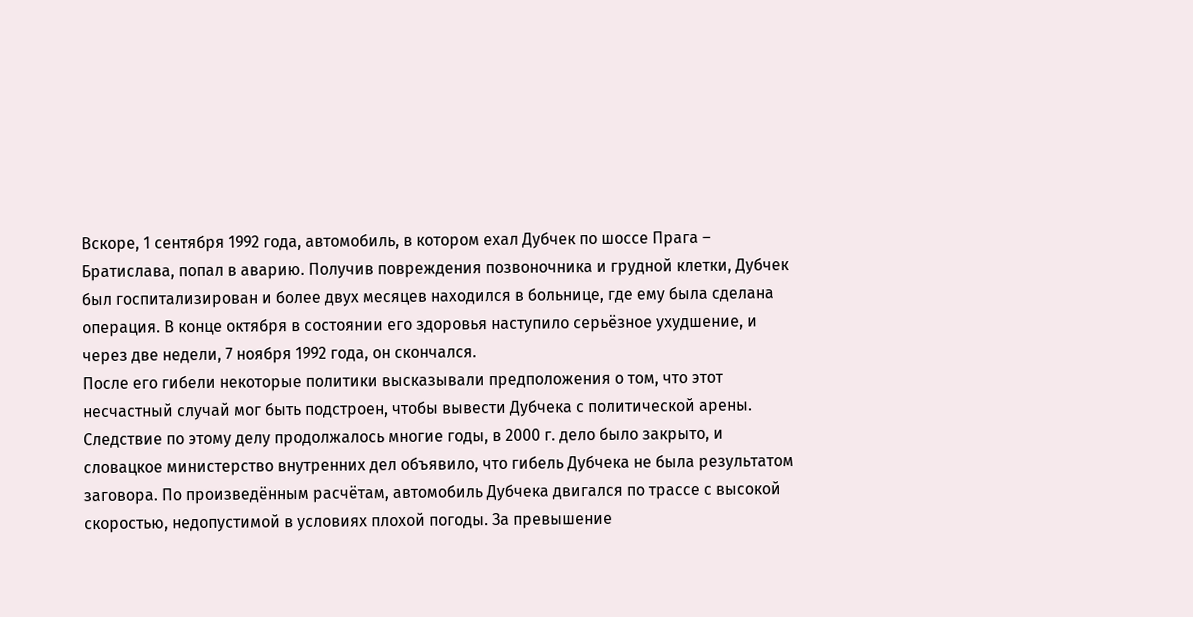Вскоре, 1 сентября 1992 года, автомобиль, в котором ехал Дубчек по шоссе Прага – Братислава, попал в аварию. Получив повреждения позвоночника и грудной клетки, Дубчек был госпитализирован и более двух месяцев находился в больнице, где ему была сделана операция. В конце октября в состоянии его здоровья наступило серьёзное ухудшение, и через две недели, 7 ноября 1992 года, он скончался.
После его гибели некоторые политики высказывали предположения о том, что этот несчастный случай мог быть подстроен, чтобы вывести Дубчека с политической арены. Следствие по этому делу продолжалось многие годы, в 2000 г. дело было закрыто, и словацкое министерство внутренних дел объявило, что гибель Дубчека не была результатом заговора. По произведённым расчётам, автомобиль Дубчека двигался по трассе с высокой скоростью, недопустимой в условиях плохой погоды. За превышение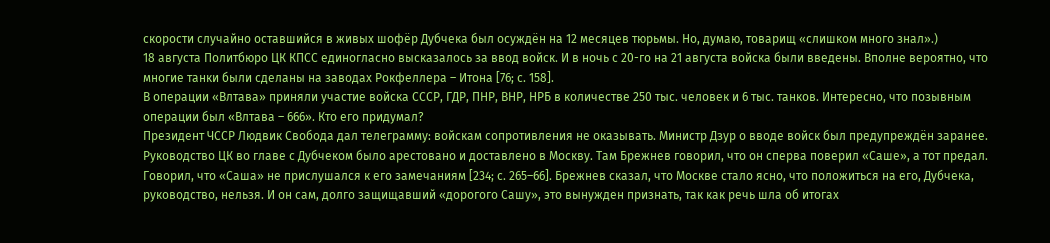скорости случайно оставшийся в живых шофёр Дубчека был осуждён на 12 месяцев тюрьмы. Но, думаю, товарищ «слишком много знал».)
18 августа Политбюро ЦК КПСС единогласно высказалось за ввод войск. И в ночь с 20-го на 21 августа войска были введены. Вполне вероятно, что многие танки были сделаны на заводах Рокфеллера – Итона [76; с. 158].
В операции «Влтава» приняли участие войска СССР, ГДР, ПНР, ВНР, НРБ в количестве 250 тыс. человек и 6 тыс. танков. Интересно, что позывным операции был «Влтава – 666». Кто его придумал?
Президент ЧССР Людвик Свобода дал телеграмму: войскам сопротивления не оказывать. Министр Дзур о вводе войск был предупреждён заранее. Руководство ЦК во главе с Дубчеком было арестовано и доставлено в Москву. Там Брежнев говорил, что он сперва поверил «Саше», а тот предал. Говорил, что «Саша» не прислушался к его замечаниям [234; с. 265–66]. Брежнев сказал, что Москве стало ясно, что положиться на его, Дубчека, руководство, нельзя. И он сам, долго защищавший «дорогого Сашу», это вынужден признать, так как речь шла об итогах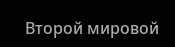Второй мировой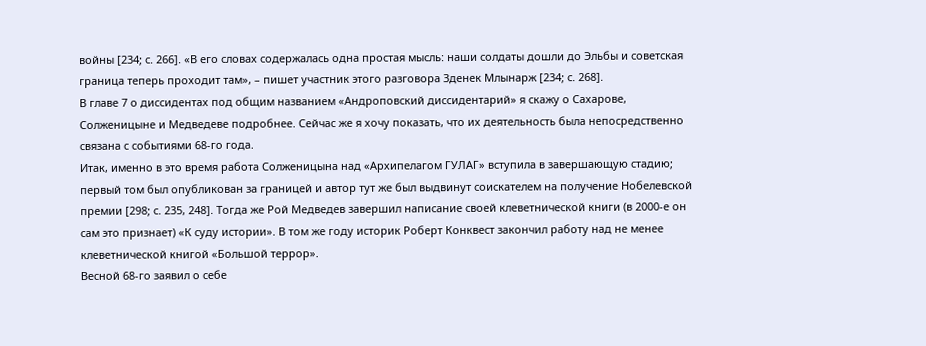войны [234; с. 266]. «В его словах содержалась одна простая мысль: наши солдаты дошли до Эльбы и советская граница теперь проходит там», – пишет участник этого разговора Зденек Млынарж [234; с. 268].
В главе 7 о диссидентах под общим названием «Андроповский диссидентарий» я скажу о Сахарове, Солженицыне и Медведеве подробнее. Сейчас же я хочу показать, что их деятельность была непосредственно связана с событиями 68-го года.
Итак, именно в это время работа Солженицына над «Архипелагом ГУЛАГ» вступила в завершающую стадию; первый том был опубликован за границей и автор тут же был выдвинут соискателем на получение Нобелевской премии [298; с. 235, 248]. Тогда же Рой Медведев завершил написание своей клеветнической книги (в 2000-е он сам это признает) «К суду истории». В том же году историк Роберт Конквест закончил работу над не менее клеветнической книгой «Большой террор».
Весной 68-го заявил о себе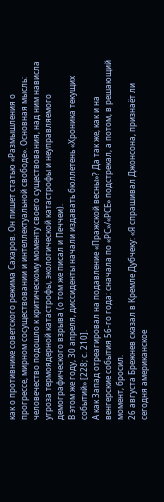как о противнике советского режима Сахаров. Он пишет статью «Размышления о прогрессе, мирном сосуществовании и интеллектуальной свободе». Основная мысль: человечество подошло к критическому моменту своего существования, над ним нависла угроза термоядерной катастрофы, экологической катастрофы и неуправляемого демографического взрыва (о том же писал и Печчеи).
В этом же году, 30 апреля, диссиденты начали издавать бюллетень «Хроника текущих событий» [228; с. 210].
А как Запад отреагировал на подавление «Пражской весны»? Да так же, как и на венгерские события 56-го года: сначала по «РС»/«РСЕ» подстрекал, а потом, в решающий момент, бросил.
26 августа Брежнев сказал в Кремле Дубчеку: «Я спрашивал Джонсона, признаёт ли сегодня американское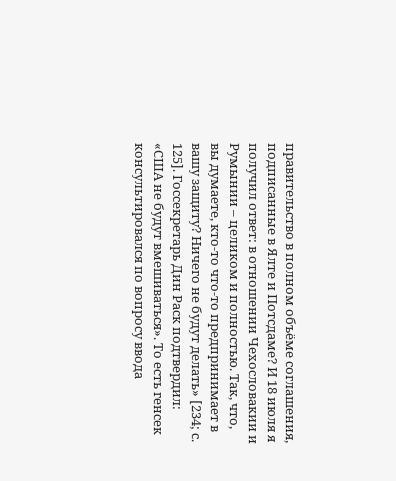правительство в полном объёме соглашения, подписанные в Ялте и Потсдаме? И 18 июля я получил ответ: в отношении Чехословакии и Румынии – целиком и полностью. Так, что, вы думаете, кто-то что-то предпринимает в вашу защиту? Ничего не будут делать» [234; с. 125]. Госсекретарь Дин Раск подтвердил: «США не будут вмешиваться». То есть генсек консультировался по вопросу ввода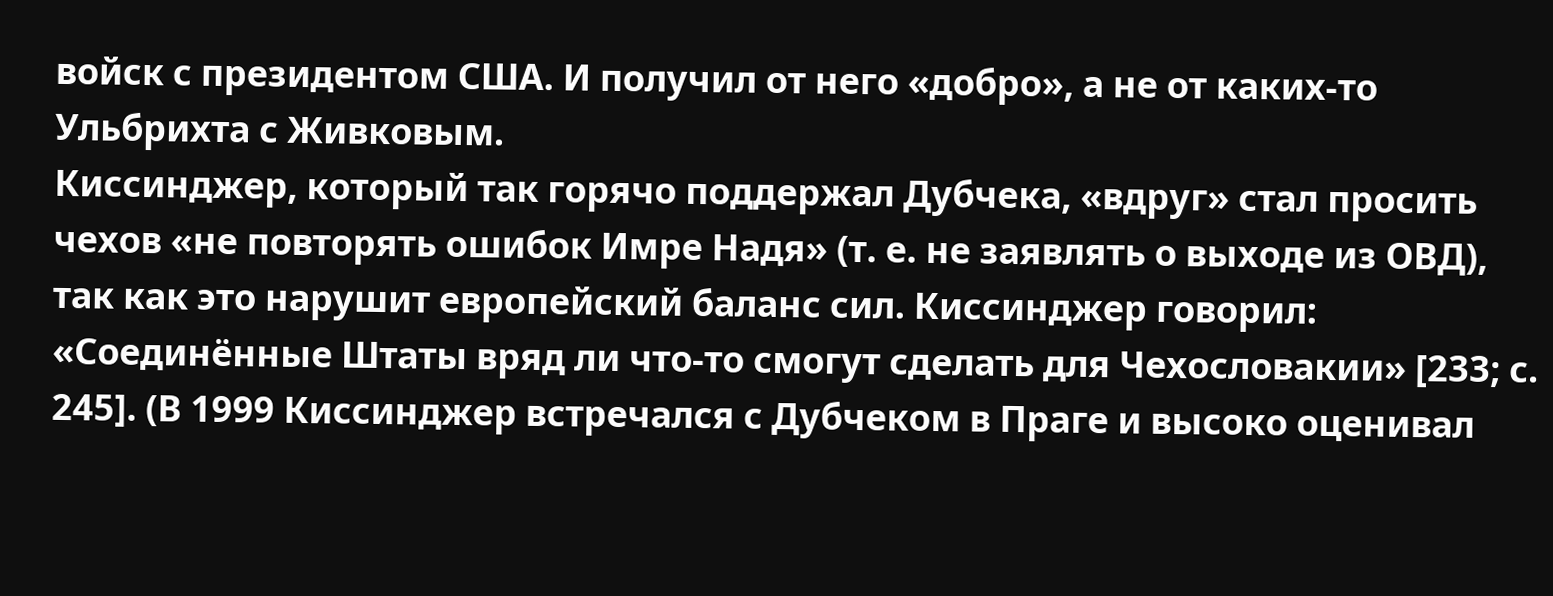войск с президентом США. И получил от него «добро», а не от каких-то Ульбрихта с Живковым.
Киссинджер, который так горячо поддержал Дубчека, «вдруг» стал просить чехов «не повторять ошибок Имре Надя» (т. е. не заявлять о выходе из ОВД), так как это нарушит европейский баланс сил. Киссинджер говорил: «Соединённые Штаты вряд ли что-то смогут сделать для Чехословакии» [233; с. 245]. (В 1999 Киссинджер встречался с Дубчеком в Праге и высоко оценивал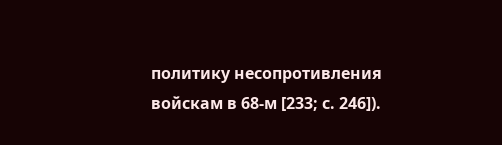политику несопротивления войскам в 68-м [233; с. 246]).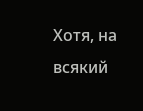Хотя, на всякий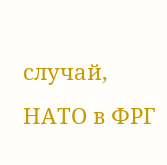случай, НАТО в ФРГ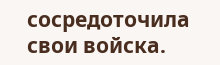сосредоточила свои войска.